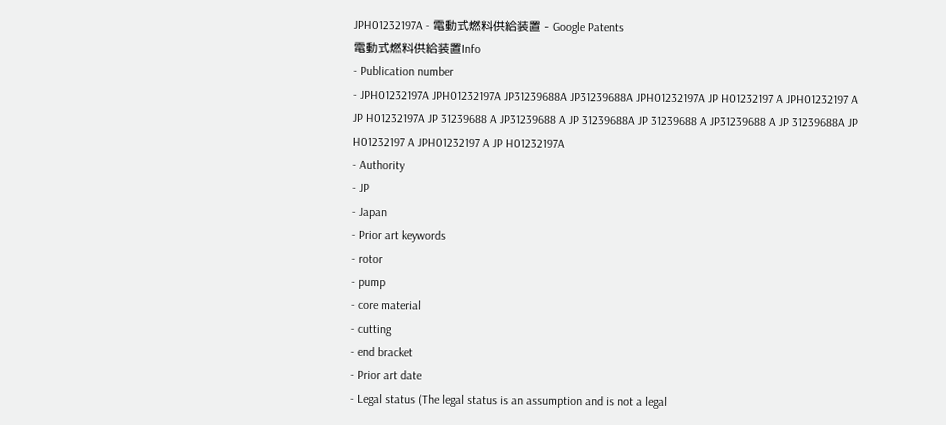JPH01232197A - 電動式燃料供給装置 - Google Patents
電動式燃料供給装置Info
- Publication number
- JPH01232197A JPH01232197A JP31239688A JP31239688A JPH01232197A JP H01232197 A JPH01232197 A JP H01232197A JP 31239688 A JP31239688 A JP 31239688A JP 31239688 A JP31239688 A JP 31239688A JP H01232197 A JPH01232197 A JP H01232197A
- Authority
- JP
- Japan
- Prior art keywords
- rotor
- pump
- core material
- cutting
- end bracket
- Prior art date
- Legal status (The legal status is an assumption and is not a legal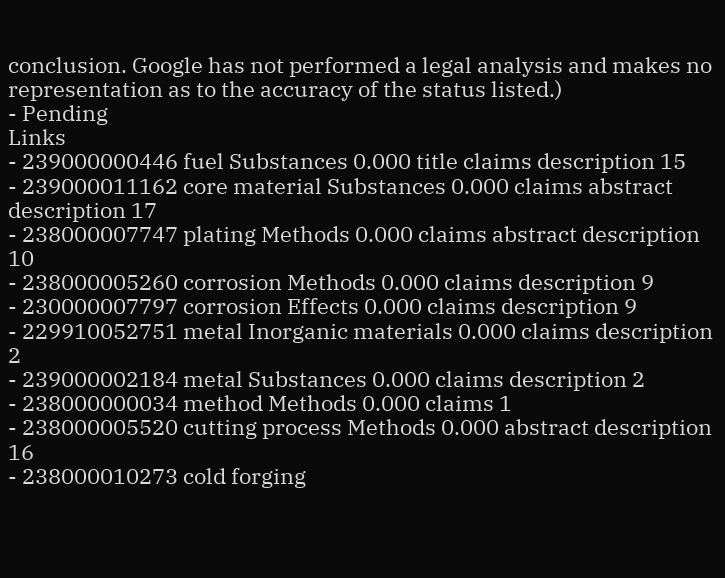conclusion. Google has not performed a legal analysis and makes no representation as to the accuracy of the status listed.)
- Pending
Links
- 239000000446 fuel Substances 0.000 title claims description 15
- 239000011162 core material Substances 0.000 claims abstract description 17
- 238000007747 plating Methods 0.000 claims abstract description 10
- 238000005260 corrosion Methods 0.000 claims description 9
- 230000007797 corrosion Effects 0.000 claims description 9
- 229910052751 metal Inorganic materials 0.000 claims description 2
- 239000002184 metal Substances 0.000 claims description 2
- 238000000034 method Methods 0.000 claims 1
- 238000005520 cutting process Methods 0.000 abstract description 16
- 238000010273 cold forging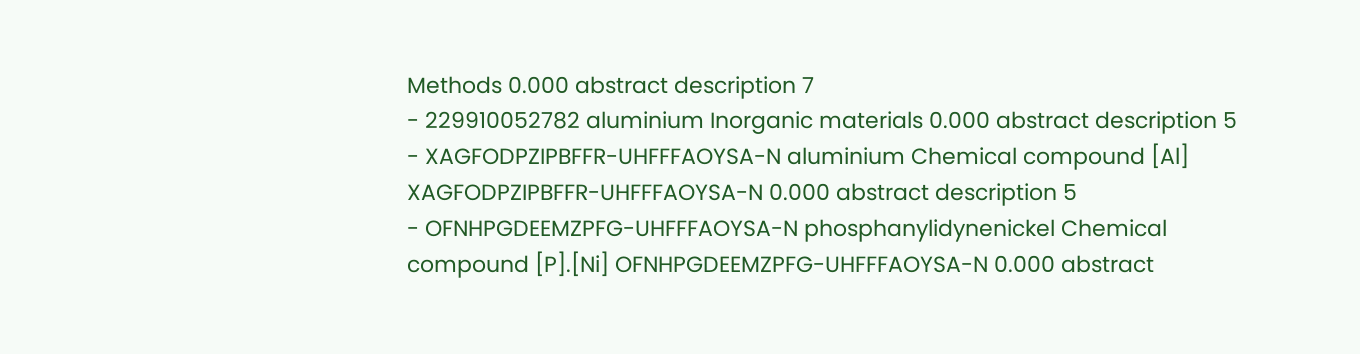Methods 0.000 abstract description 7
- 229910052782 aluminium Inorganic materials 0.000 abstract description 5
- XAGFODPZIPBFFR-UHFFFAOYSA-N aluminium Chemical compound [Al] XAGFODPZIPBFFR-UHFFFAOYSA-N 0.000 abstract description 5
- OFNHPGDEEMZPFG-UHFFFAOYSA-N phosphanylidynenickel Chemical compound [P].[Ni] OFNHPGDEEMZPFG-UHFFFAOYSA-N 0.000 abstract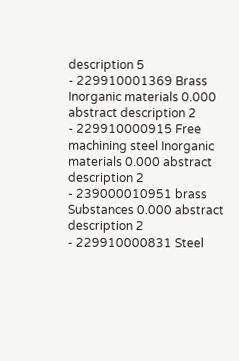description 5
- 229910001369 Brass Inorganic materials 0.000 abstract description 2
- 229910000915 Free machining steel Inorganic materials 0.000 abstract description 2
- 239000010951 brass Substances 0.000 abstract description 2
- 229910000831 Steel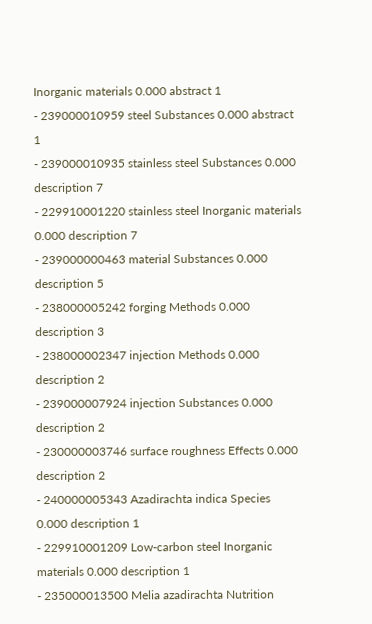Inorganic materials 0.000 abstract 1
- 239000010959 steel Substances 0.000 abstract 1
- 239000010935 stainless steel Substances 0.000 description 7
- 229910001220 stainless steel Inorganic materials 0.000 description 7
- 239000000463 material Substances 0.000 description 5
- 238000005242 forging Methods 0.000 description 3
- 238000002347 injection Methods 0.000 description 2
- 239000007924 injection Substances 0.000 description 2
- 230000003746 surface roughness Effects 0.000 description 2
- 240000005343 Azadirachta indica Species 0.000 description 1
- 229910001209 Low-carbon steel Inorganic materials 0.000 description 1
- 235000013500 Melia azadirachta Nutrition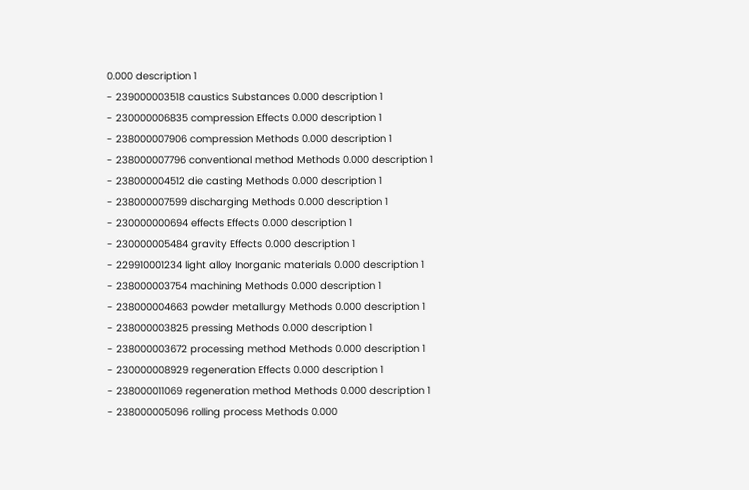0.000 description 1
- 239000003518 caustics Substances 0.000 description 1
- 230000006835 compression Effects 0.000 description 1
- 238000007906 compression Methods 0.000 description 1
- 238000007796 conventional method Methods 0.000 description 1
- 238000004512 die casting Methods 0.000 description 1
- 238000007599 discharging Methods 0.000 description 1
- 230000000694 effects Effects 0.000 description 1
- 230000005484 gravity Effects 0.000 description 1
- 229910001234 light alloy Inorganic materials 0.000 description 1
- 238000003754 machining Methods 0.000 description 1
- 238000004663 powder metallurgy Methods 0.000 description 1
- 238000003825 pressing Methods 0.000 description 1
- 238000003672 processing method Methods 0.000 description 1
- 230000008929 regeneration Effects 0.000 description 1
- 238000011069 regeneration method Methods 0.000 description 1
- 238000005096 rolling process Methods 0.000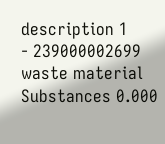description 1
- 239000002699 waste material Substances 0.000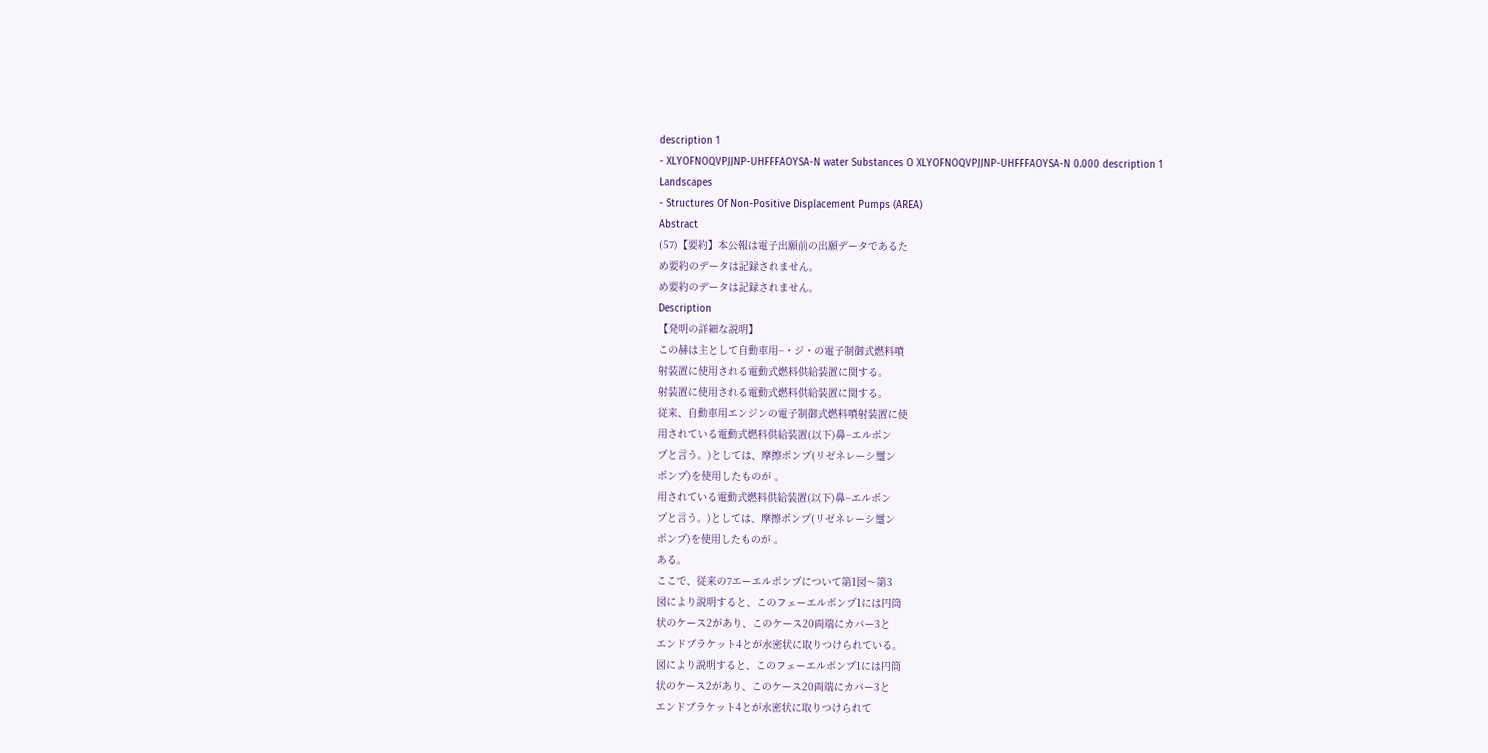description 1
- XLYOFNOQVPJJNP-UHFFFAOYSA-N water Substances O XLYOFNOQVPJJNP-UHFFFAOYSA-N 0.000 description 1
Landscapes
- Structures Of Non-Positive Displacement Pumps (AREA)
Abstract
(57)【要約】本公報は電子出願前の出願データであるた
め要約のデータは記録されません。
め要約のデータは記録されません。
Description
【発明の詳細な説明】
この赫は主として自動車用−・ジ・の電子制御式燃料噴
射装置に使用される電動式燃料供給装置に関する。
射装置に使用される電動式燃料供給装置に関する。
従来、自動車用エンジンの電子制御式燃料噴射装置に使
用されている電動式燃料供給装置(以下)鼻−エルポン
プと言う。)としては、摩擦ポンプ(リゼネレーシ璽ン
ポンプ)を使用したものが 。
用されている電動式燃料供給装置(以下)鼻−エルポン
プと言う。)としては、摩擦ポンプ(リゼネレーシ璽ン
ポンプ)を使用したものが 。
ある。
ここで、従来の7エーエルポンプについて第1図〜第3
図により説明すると、このフェーエルボンプ1には円筒
状のケース2があり、このケース20両端にカバー3と
エンドブラケット4とが水密状に取りつけられている。
図により説明すると、このフェーエルボンプ1には円筒
状のケース2があり、このケース20両端にカバー3と
エンドブラケット4とが水密状に取りつけられて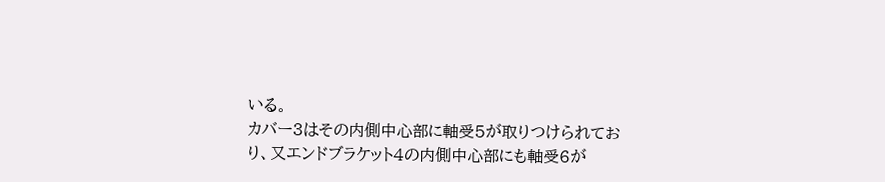いる。
カバー3はその内側中心部に軸受5が取りつけられてお
り、又エンドブラケット4の内側中心部にも軸受6が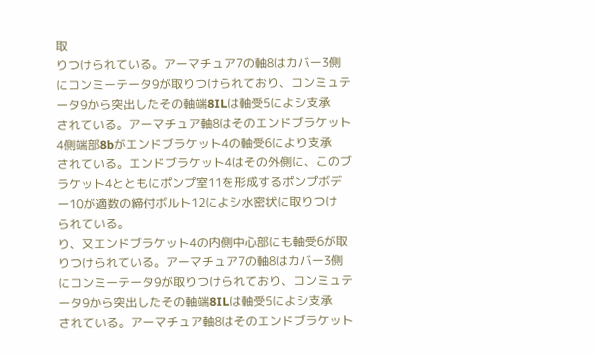取
りつけられている。アーマチュア7の軸8はカバー3側
にコンミーテータ9が取りつけられており、コンミュテ
ータ9から突出したその軸端8ILは軸受5によシ支承
されている。アーマチュア軸8はそのエンドブラケット
4側端部8bがエンドブラケット4の軸受6により支承
されている。エンドブラケット4はその外側に、このブ
ラケット4とともにポンプ室11を形成するポンプボデ
ー10が適数の締付ボルト12によシ水密状に取りつけ
られている。
り、又エンドブラケット4の内側中心部にも軸受6が取
りつけられている。アーマチュア7の軸8はカバー3側
にコンミーテータ9が取りつけられており、コンミュテ
ータ9から突出したその軸端8ILは軸受5によシ支承
されている。アーマチュア軸8はそのエンドブラケット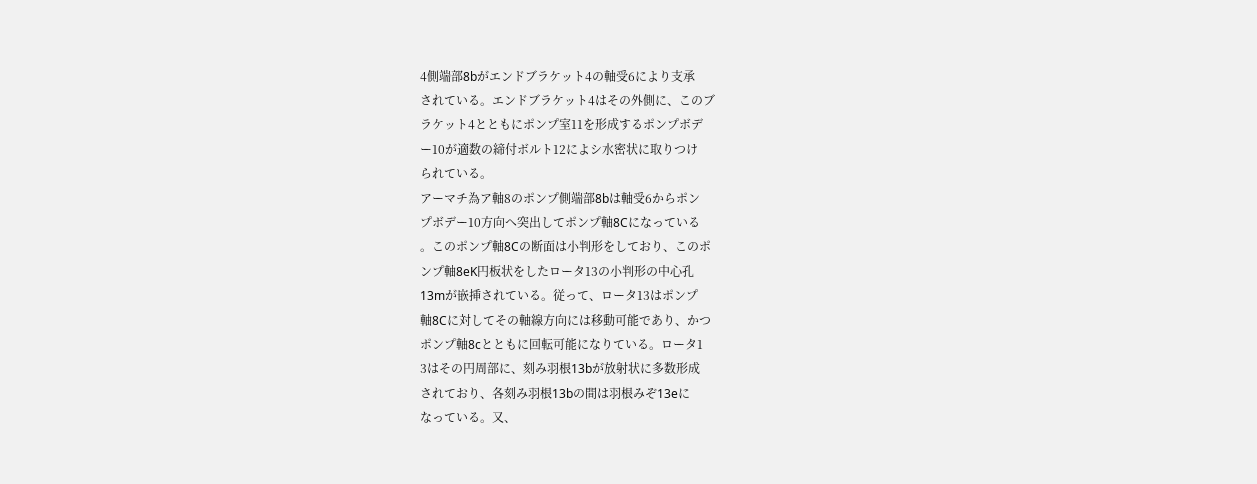4側端部8bがエンドブラケット4の軸受6により支承
されている。エンドブラケット4はその外側に、このブ
ラケット4とともにポンプ室11を形成するポンプボデ
ー10が適数の締付ボルト12によシ水密状に取りつけ
られている。
アーマチ為ア軸8のポンプ側端部8bは軸受6からポン
プボデー10方向へ突出してポンプ軸8Cになっている
。このポンプ軸8Cの断面は小判形をしており、このポ
ンプ軸8eK円板状をしたロータ13の小判形の中心孔
13mが嵌挿されている。従って、ロータ13はポンプ
軸8Cに対してその軸線方向には移動可能であり、かつ
ポンプ軸8cとともに回転可能になりている。ロータ1
3はその円周部に、刻み羽根13bが放射状に多数形成
されており、各刻み羽根13bの間は羽根みぞ13eに
なっている。又、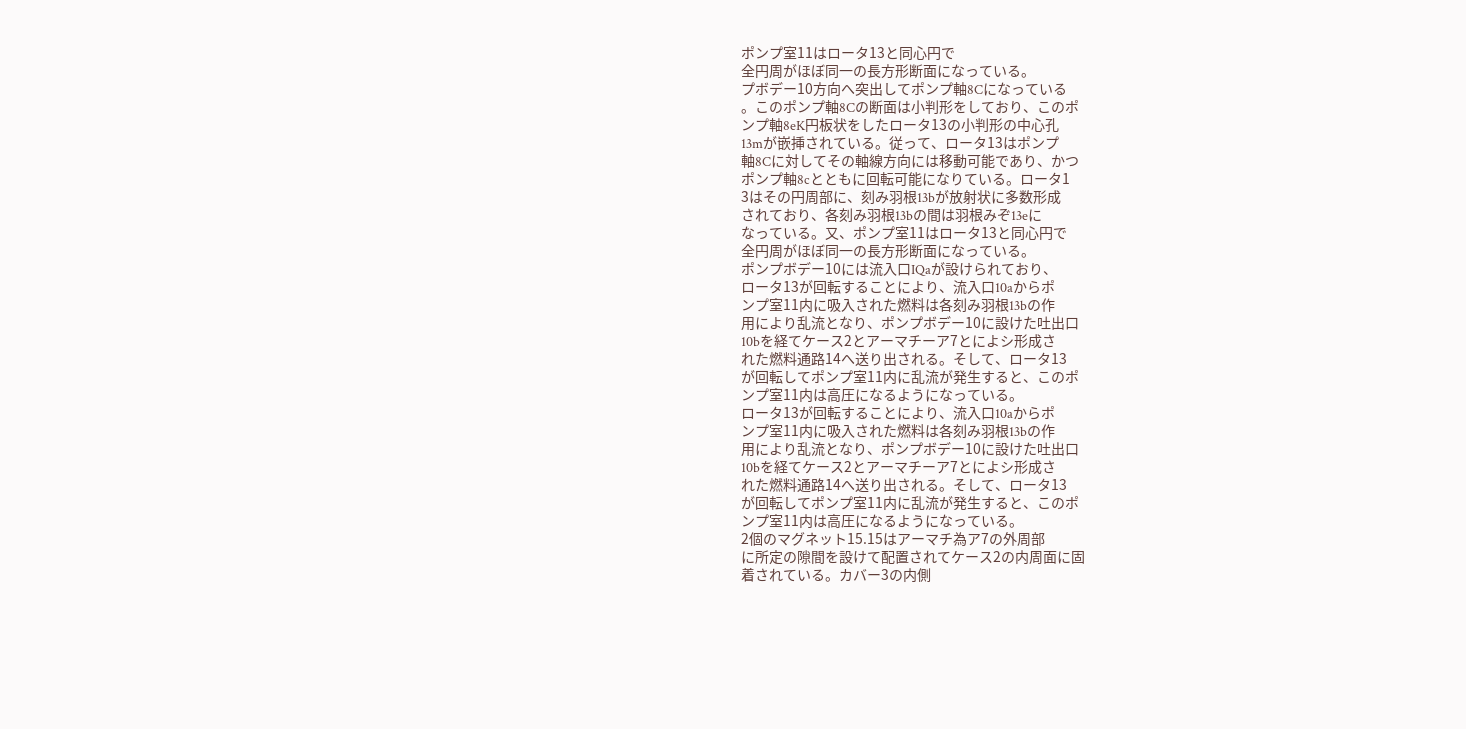ポンプ室11はロータ13と同心円で
全円周がほぼ同一の長方形断面になっている。
プボデー10方向へ突出してポンプ軸8Cになっている
。このポンプ軸8Cの断面は小判形をしており、このポ
ンプ軸8eK円板状をしたロータ13の小判形の中心孔
13mが嵌挿されている。従って、ロータ13はポンプ
軸8Cに対してその軸線方向には移動可能であり、かつ
ポンプ軸8cとともに回転可能になりている。ロータ1
3はその円周部に、刻み羽根13bが放射状に多数形成
されており、各刻み羽根13bの間は羽根みぞ13eに
なっている。又、ポンプ室11はロータ13と同心円で
全円周がほぼ同一の長方形断面になっている。
ポンプボデー10には流入口IQaが設けられており、
ロータ13が回転することにより、流入口10aからポ
ンプ室11内に吸入された燃料は各刻み羽根13bの作
用により乱流となり、ポンプボデー10に設けた吐出口
10bを経てケース2とアーマチーア7とによシ形成さ
れた燃料通路14へ送り出される。そして、ロータ13
が回転してポンプ室11内に乱流が発生すると、このポ
ンプ室11内は高圧になるようになっている。
ロータ13が回転することにより、流入口10aからポ
ンプ室11内に吸入された燃料は各刻み羽根13bの作
用により乱流となり、ポンプボデー10に設けた吐出口
10bを経てケース2とアーマチーア7とによシ形成さ
れた燃料通路14へ送り出される。そして、ロータ13
が回転してポンプ室11内に乱流が発生すると、このポ
ンプ室11内は高圧になるようになっている。
2個のマグネット15.15はアーマチ為ア7の外周部
に所定の隙間を設けて配置されてケース2の内周面に固
着されている。カバー3の内側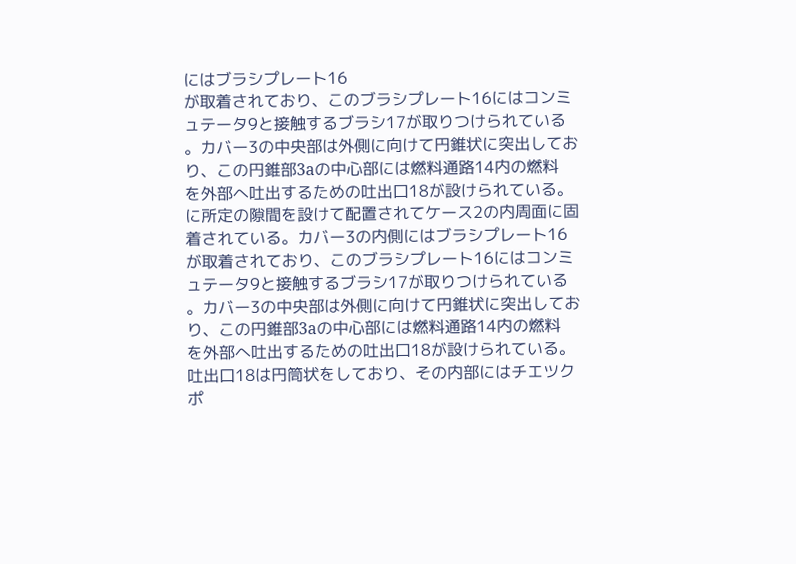にはブラシプレート16
が取着されており、このブラシプレート16にはコンミ
ュテータ9と接触するブラシ17が取りつけられている
。カバー3の中央部は外側に向けて円錐状に突出してお
り、この円錐部3aの中心部には燃料通路14内の燃料
を外部へ吐出するための吐出口18が設けられている。
に所定の隙間を設けて配置されてケース2の内周面に固
着されている。カバー3の内側にはブラシプレート16
が取着されており、このブラシプレート16にはコンミ
ュテータ9と接触するブラシ17が取りつけられている
。カバー3の中央部は外側に向けて円錐状に突出してお
り、この円錐部3aの中心部には燃料通路14内の燃料
を外部へ吐出するための吐出口18が設けられている。
吐出口18は円筒状をしており、その内部にはチエツク
ポ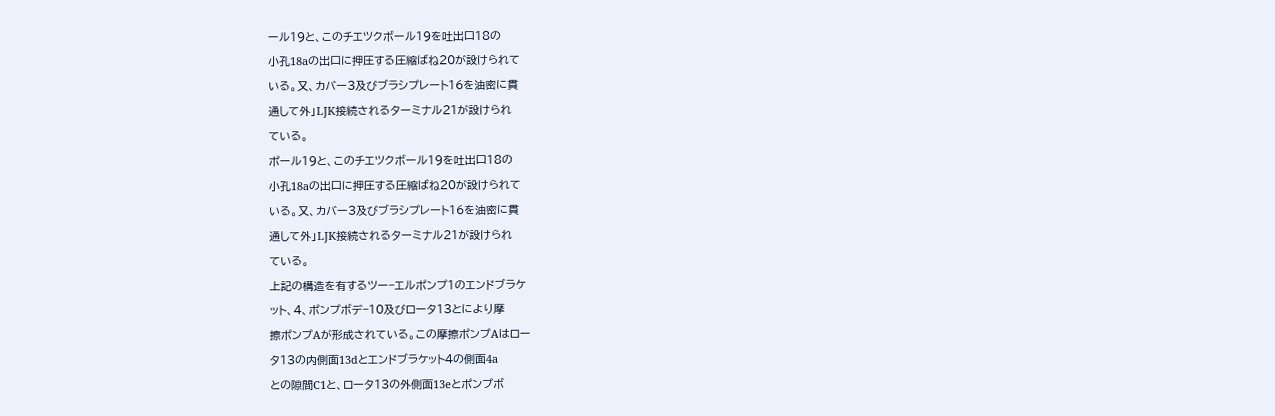ール19と、このチエツクボール19を吐出口18の
小孔18aの出口に押圧する圧縮ばね20が設けられて
いる。又、カバー3及びブラシプレート16を油密に貫
通して外」LJK接続されるターミナル21が設けられ
ている。
ポール19と、このチエツクボール19を吐出口18の
小孔18aの出口に押圧する圧縮ばね20が設けられて
いる。又、カバー3及びブラシプレート16を油密に貫
通して外」LJK接続されるターミナル21が設けられ
ている。
上記の構造を有するツー−エルポンプ1のエンドブラケ
ット、4、ポンプボデ−10及びロータ13とにより摩
擦ポンプAが形成されている。この摩擦ポンプAはロー
タ13の内側面13dとエンドブラケット4の側面4a
との隙間C1と、ロータ13の外側面13eとポンプボ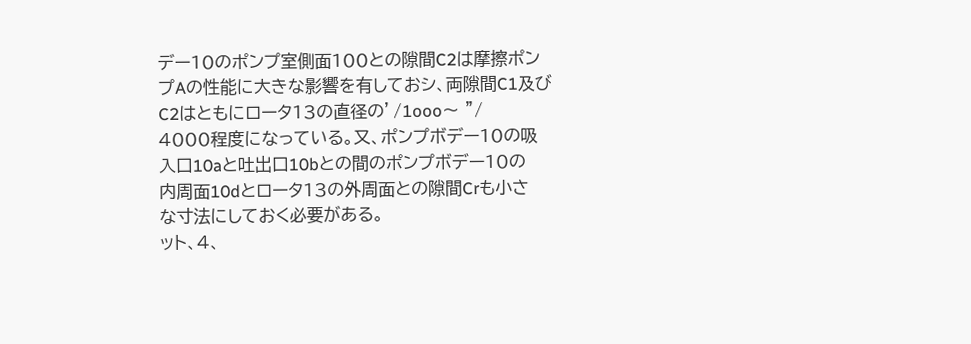デー10のポンプ室側面100との隙間C2は摩擦ポン
プAの性能に大きな影響を有しておシ、両隙間C1及び
C2はともにロータ13の直径の’/1ooo〜 ”/
4000程度になっている。又、ポンプボデー10の吸
入口10aと吐出口10bとの間のポンプボデー10の
内周面10dとロータ13の外周面との隙間Crも小さ
な寸法にしておく必要がある。
ット、4、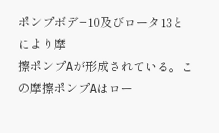ポンプボデ−10及びロータ13とにより摩
擦ポンプAが形成されている。この摩擦ポンプAはロー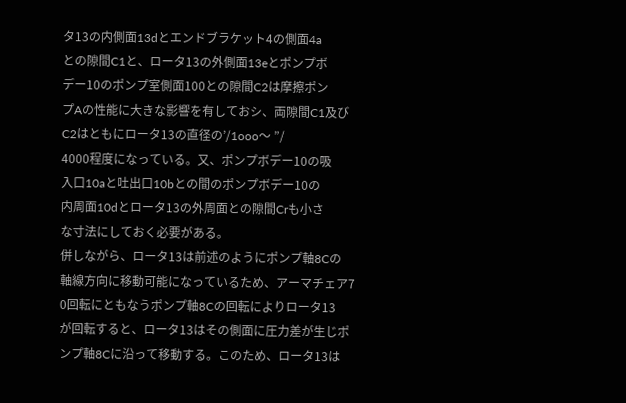タ13の内側面13dとエンドブラケット4の側面4a
との隙間C1と、ロータ13の外側面13eとポンプボ
デー10のポンプ室側面100との隙間C2は摩擦ポン
プAの性能に大きな影響を有しておシ、両隙間C1及び
C2はともにロータ13の直径の’/1ooo〜 ”/
4000程度になっている。又、ポンプボデー10の吸
入口10aと吐出口10bとの間のポンプボデー10の
内周面10dとロータ13の外周面との隙間Crも小さ
な寸法にしておく必要がある。
併しながら、ロータ13は前述のようにポンプ軸8Cの
軸線方向に移動可能になっているため、アーマチェア7
0回転にともなうポンプ軸8Cの回転によりロータ13
が回転すると、ロータ13はその側面に圧力差が生じポ
ンプ軸8Cに沿って移動する。このため、ロータ13は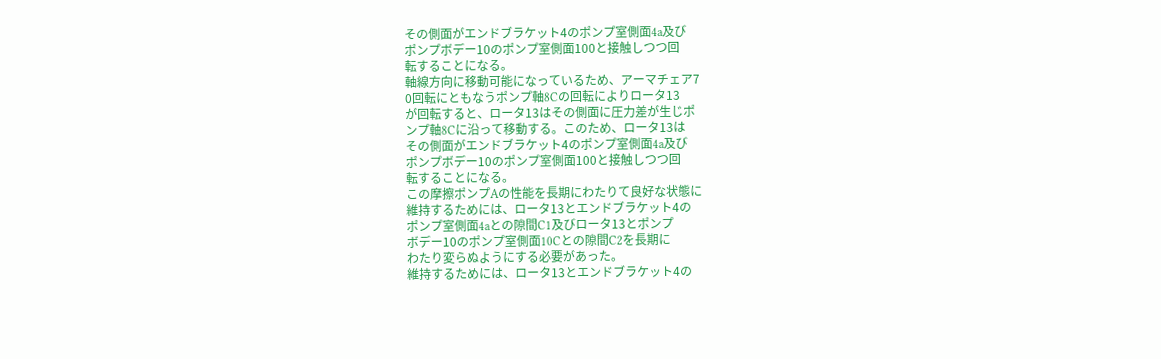その側面がエンドブラケット4のポンプ室側面4a及び
ポンプボデー10のポンプ室側面100と接触しつつ回
転することになる。
軸線方向に移動可能になっているため、アーマチェア7
0回転にともなうポンプ軸8Cの回転によりロータ13
が回転すると、ロータ13はその側面に圧力差が生じポ
ンプ軸8Cに沿って移動する。このため、ロータ13は
その側面がエンドブラケット4のポンプ室側面4a及び
ポンプボデー10のポンプ室側面100と接触しつつ回
転することになる。
この摩擦ポンプAの性能を長期にわたりて良好な状態に
維持するためには、ロータ13とエンドブラケット4の
ポンプ室側面4aとの隙間C1及びロータ13とポンプ
ボデー10のポンプ室側面10Cとの隙間C2を長期に
わたり変らぬようにする必要があった。
維持するためには、ロータ13とエンドブラケット4の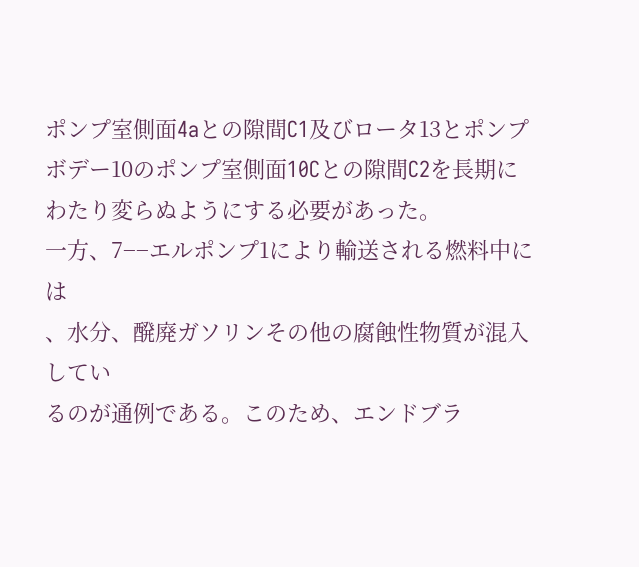ポンプ室側面4aとの隙間C1及びロータ13とポンプ
ボデー10のポンプ室側面10Cとの隙間C2を長期に
わたり変らぬようにする必要があった。
一方、7−−エルポンプ1により輸送される燃料中には
、水分、醗廃ガソリンその他の腐蝕性物質が混入してい
るのが通例である。このため、エンドブラ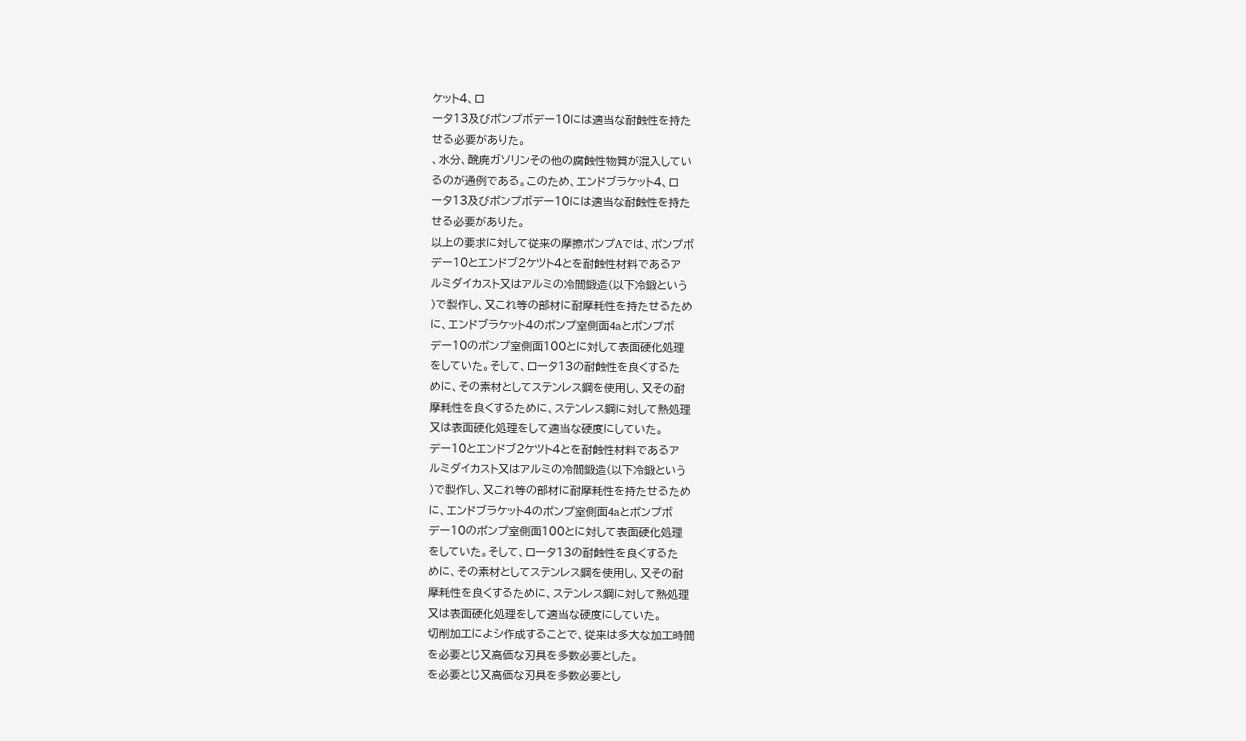ケット4、ロ
ータ13及びポンプボデー10には適当な耐蝕性を持た
せる必要がありた。
、水分、醗廃ガソリンその他の腐蝕性物質が混入してい
るのが通例である。このため、エンドブラケット4、ロ
ータ13及びポンプボデー10には適当な耐蝕性を持た
せる必要がありた。
以上の要求に対して従来の摩擦ポンプAでは、ポンプボ
デー10とエンドブ2ケツト4とを耐蝕性材料であるア
ルミダイカスト又はアルミの冷間鍛造(以下冷鍛という
)で製作し、又これ等の部材に耐摩耗性を持たせるため
に、エンドブラケット4のポンプ室側面4aとポンプボ
デー10のポンプ室側面100とに対して表面硬化処理
をしていた。そして、ロータ13の耐蝕性を良くするた
めに、その素材としてステンレス鋼を使用し、又その耐
摩耗性を良くするために、ステンレス鋼に対して熱処理
又は表面硬化処理をして適当な硬度にしていた。
デー10とエンドブ2ケツト4とを耐蝕性材料であるア
ルミダイカスト又はアルミの冷間鍛造(以下冷鍛という
)で製作し、又これ等の部材に耐摩耗性を持たせるため
に、エンドブラケット4のポンプ室側面4aとポンプボ
デー10のポンプ室側面100とに対して表面硬化処理
をしていた。そして、ロータ13の耐蝕性を良くするた
めに、その素材としてステンレス鋼を使用し、又その耐
摩耗性を良くするために、ステンレス鋼に対して熱処理
又は表面硬化処理をして適当な硬度にしていた。
切削加工によシ作成することで、従来は多大な加工時間
を必要とじ又高価な刃具を多数必要とした。
を必要とじ又高価な刃具を多数必要とし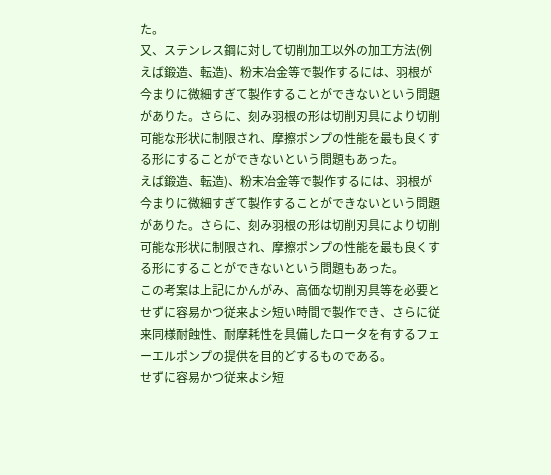た。
又、ステンレス鋼に対して切削加工以外の加工方法(例
えば鍛造、転造)、粉末冶金等で製作するには、羽根が
今まりに微細すぎて製作することができないという問題
がありた。さらに、刻み羽根の形は切削刃具により切削
可能な形状に制限され、摩擦ポンプの性能を最も良くす
る形にすることができないという問題もあった。
えば鍛造、転造)、粉末冶金等で製作するには、羽根が
今まりに微細すぎて製作することができないという問題
がありた。さらに、刻み羽根の形は切削刃具により切削
可能な形状に制限され、摩擦ポンプの性能を最も良くす
る形にすることができないという問題もあった。
この考案は上記にかんがみ、高価な切削刃具等を必要と
せずに容易かつ従来よシ短い時間で製作でき、さらに従
来同様耐蝕性、耐摩耗性を具備したロータを有するフェ
ーエルポンプの提供を目的どするものである。
せずに容易かつ従来よシ短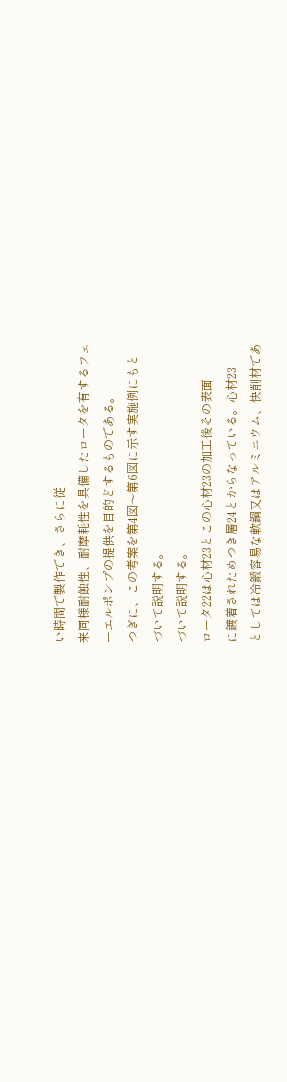い時間で製作でき、さらに従
来同様耐蝕性、耐摩耗性を具備したロータを有するフェ
ーエルポンプの提供を目的どするものである。
つぎに、この考案を第4図〜第6図に示す実施例にもと
づいて説明する。
づいて説明する。
ロータ22は心材23とこの心材23の加工後その表面
に鍍着されためつき層24とからなっている。心材23
としては冷鍛容易な軟鋼又はアルミニウム、快削材であ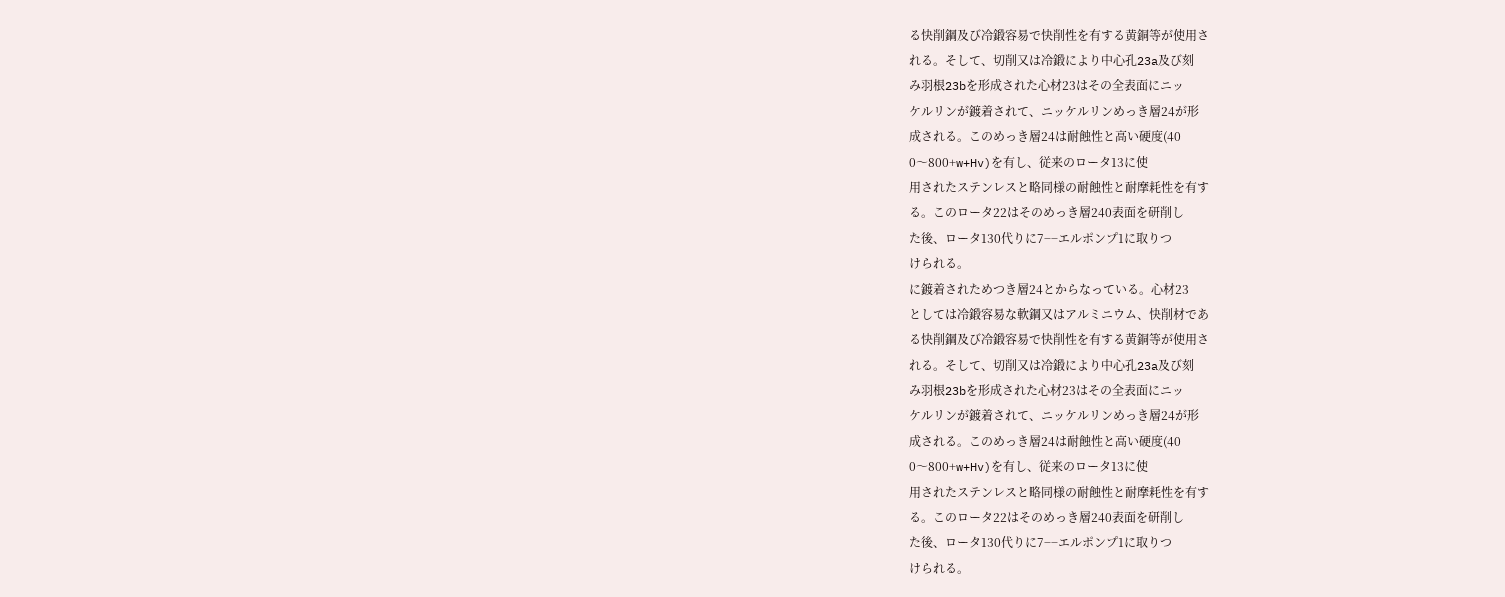る快削鋼及び冷鍛容易で快削性を有する黄銅等が使用さ
れる。そして、切削又は冷鍛により中心孔23a及び刻
み羽根23bを形成された心材23はその全表面にニッ
ケルリンが鍍着されて、ニッケルリンめっき層24が形
成される。このめっき層24は耐蝕性と高い硬度(40
0〜800+w+Hv)を有し、従来のロータ13に使
用されたステンレスと略同様の耐蝕性と耐摩耗性を有す
る。このロータ22はそのめっき層240表面を研削し
た後、ロータ130代りに7−−エルポンプ1に取りつ
けられる。
に鍍着されためつき層24とからなっている。心材23
としては冷鍛容易な軟鋼又はアルミニウム、快削材であ
る快削鋼及び冷鍛容易で快削性を有する黄銅等が使用さ
れる。そして、切削又は冷鍛により中心孔23a及び刻
み羽根23bを形成された心材23はその全表面にニッ
ケルリンが鍍着されて、ニッケルリンめっき層24が形
成される。このめっき層24は耐蝕性と高い硬度(40
0〜800+w+Hv)を有し、従来のロータ13に使
用されたステンレスと略同様の耐蝕性と耐摩耗性を有す
る。このロータ22はそのめっき層240表面を研削し
た後、ロータ130代りに7−−エルポンプ1に取りつ
けられる。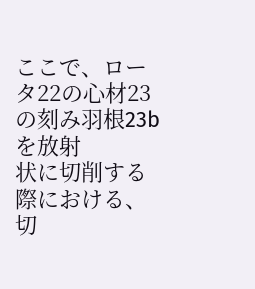ここで、ロータ22の心材23の刻み羽根23bを放射
状に切削する際における、切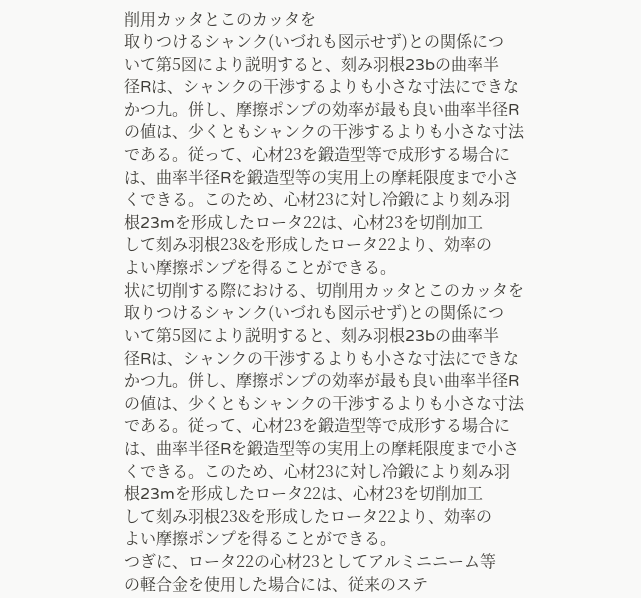削用カッタとこのカッタを
取りつけるシャンク(いづれも図示せず)との関係につ
いて第5図により説明すると、刻み羽根23bの曲率半
径Rは、シャンクの干渉するよりも小さな寸法にできな
かつ九。併し、摩擦ポンプの効率が最も良い曲率半径R
の値は、少くともシャンクの干渉するよりも小さな寸法
である。従って、心材23を鍛造型等で成形する場合に
は、曲率半径Rを鍛造型等の実用上の摩耗限度まで小さ
くできる。このため、心材23に対し冷鍛により刻み羽
根23mを形成したロータ22は、心材23を切削加工
して刻み羽根23&を形成したロータ22より、効率の
よい摩擦ポンプを得ることができる。
状に切削する際における、切削用カッタとこのカッタを
取りつけるシャンク(いづれも図示せず)との関係につ
いて第5図により説明すると、刻み羽根23bの曲率半
径Rは、シャンクの干渉するよりも小さな寸法にできな
かつ九。併し、摩擦ポンプの効率が最も良い曲率半径R
の値は、少くともシャンクの干渉するよりも小さな寸法
である。従って、心材23を鍛造型等で成形する場合に
は、曲率半径Rを鍛造型等の実用上の摩耗限度まで小さ
くできる。このため、心材23に対し冷鍛により刻み羽
根23mを形成したロータ22は、心材23を切削加工
して刻み羽根23&を形成したロータ22より、効率の
よい摩擦ポンプを得ることができる。
つぎに、ロータ22の心材23としてアルミニニーム等
の軽合金を使用した場合には、従来のステ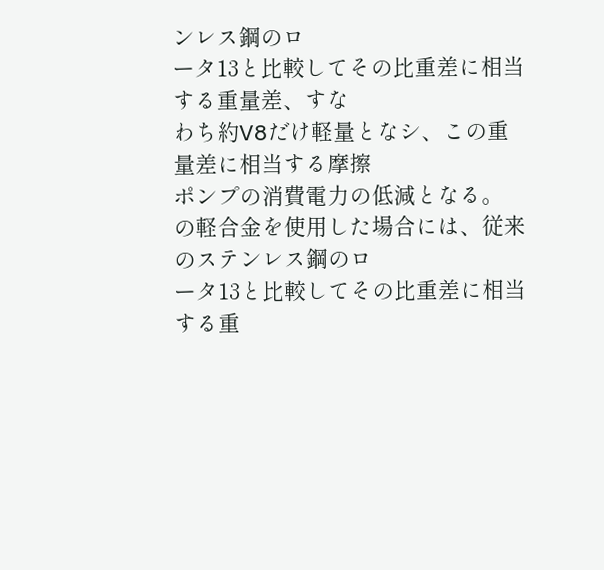ンレス鋼のロ
ータ13と比較してその比重差に相当する重量差、すな
わち約V8だけ軽量となシ、この重量差に相当する摩擦
ポンプの消費電力の低減となる。
の軽合金を使用した場合には、従来のステンレス鋼のロ
ータ13と比較してその比重差に相当する重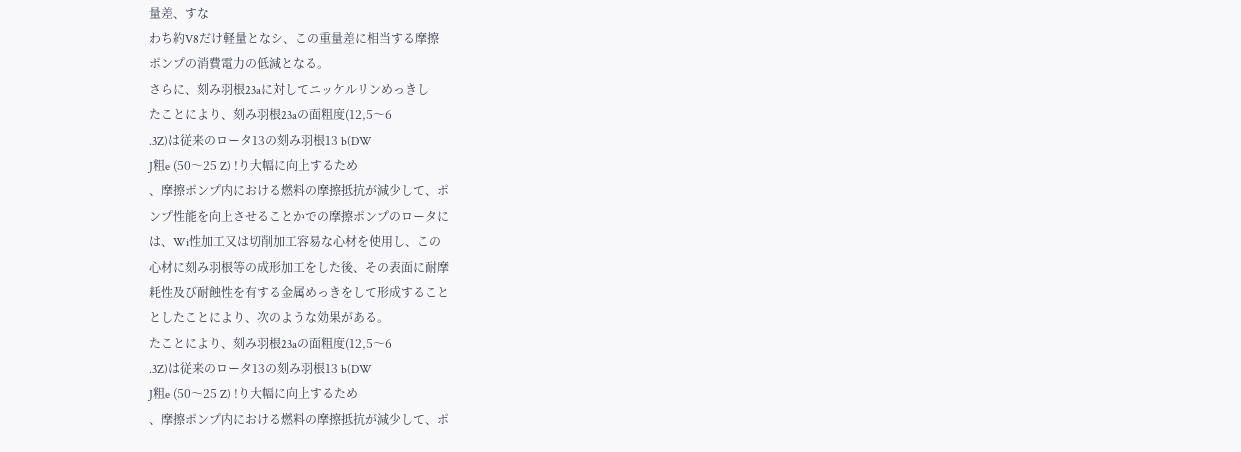量差、すな
わち約V8だけ軽量となシ、この重量差に相当する摩擦
ポンプの消費電力の低減となる。
さらに、刻み羽根23aに対してニッケルリンめっきし
たことにより、刻み羽根23aの面粗度(12,5〜6
.3Z)は従来のロータ13の刻み羽根13 b(DW
J粗e (50〜25 Z) !り大幅に向上するため
、摩擦ポンプ内における燃料の摩擦抵抗が減少して、ポ
ンプ性能を向上させることかでの摩擦ポンプのロータに
は、Wi性加工又は切削加工容易な心材を使用し、この
心材に刻み羽根等の成形加工をした後、その表面に耐摩
耗性及び耐蝕性を有する金属めっきをして形成すること
としたことにより、次のような効果がある。
たことにより、刻み羽根23aの面粗度(12,5〜6
.3Z)は従来のロータ13の刻み羽根13 b(DW
J粗e (50〜25 Z) !り大幅に向上するため
、摩擦ポンプ内における燃料の摩擦抵抗が減少して、ポ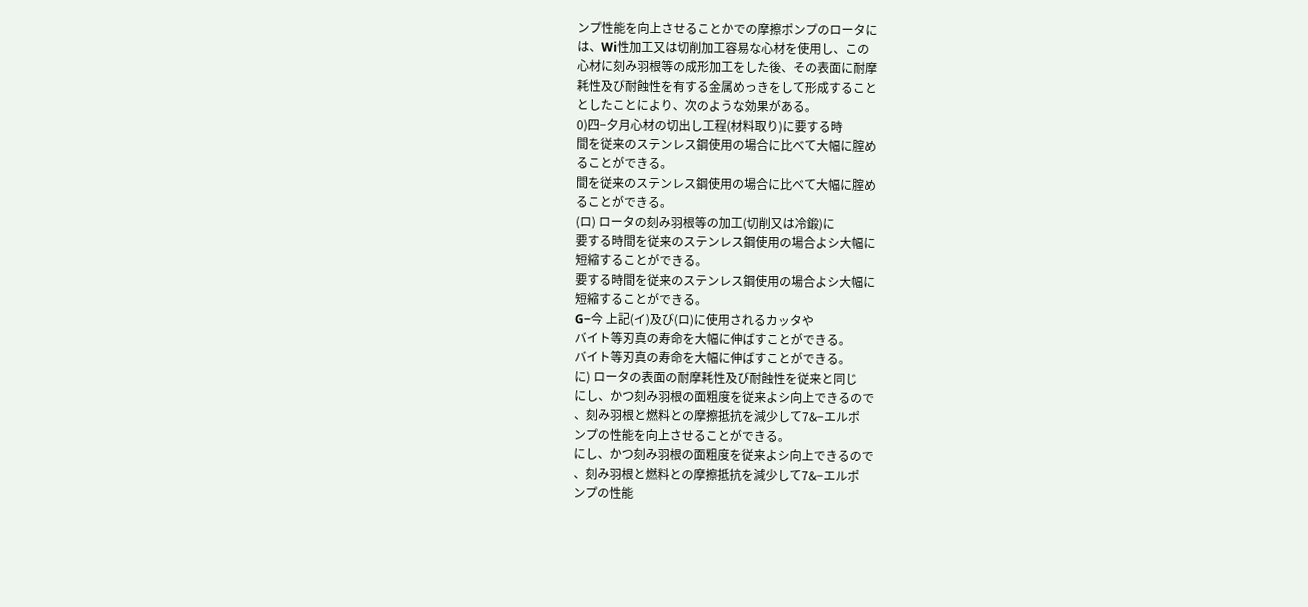ンプ性能を向上させることかでの摩擦ポンプのロータに
は、Wi性加工又は切削加工容易な心材を使用し、この
心材に刻み羽根等の成形加工をした後、その表面に耐摩
耗性及び耐蝕性を有する金属めっきをして形成すること
としたことにより、次のような効果がある。
0)四−夕月心材の切出し工程(材料取り)に要する時
間を従来のステンレス鋼使用の場合に比べて大幅に腟め
ることができる。
間を従来のステンレス鋼使用の場合に比べて大幅に腟め
ることができる。
(ロ) ロータの刻み羽根等の加工(切削又は冷鍛)に
要する時間を従来のステンレス鋼使用の場合よシ大幅に
短縮することができる。
要する時間を従来のステンレス鋼使用の場合よシ大幅に
短縮することができる。
G−今 上記(イ)及び(ロ)に使用されるカッタや
バイト等刃真の寿命を大幅に伸ばすことができる。
バイト等刃真の寿命を大幅に伸ばすことができる。
に) ロータの表面の耐摩耗性及び耐蝕性を従来と同じ
にし、かつ刻み羽根の面粗度を従来よシ向上できるので
、刻み羽根と燃料との摩擦抵抗を減少して7&−エルポ
ンプの性能を向上させることができる。
にし、かつ刻み羽根の面粗度を従来よシ向上できるので
、刻み羽根と燃料との摩擦抵抗を減少して7&−エルポ
ンプの性能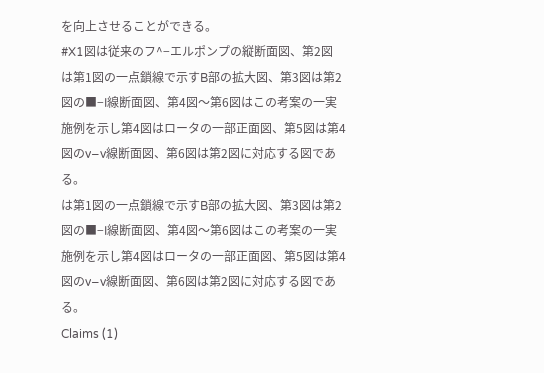を向上させることができる。
#X1図は従来のフ^−エルポンプの縦断面図、第2図
は第1図の一点鎖線で示すB部の拡大図、第3図は第2
図の■−I線断面図、第4図〜第6図はこの考案の一実
施例を示し第4図はロータの一部正面図、第5図は第4
図のv−v線断面図、第6図は第2図に対応する図であ
る。
は第1図の一点鎖線で示すB部の拡大図、第3図は第2
図の■−I線断面図、第4図〜第6図はこの考案の一実
施例を示し第4図はロータの一部正面図、第5図は第4
図のv−v線断面図、第6図は第2図に対応する図であ
る。
Claims (1)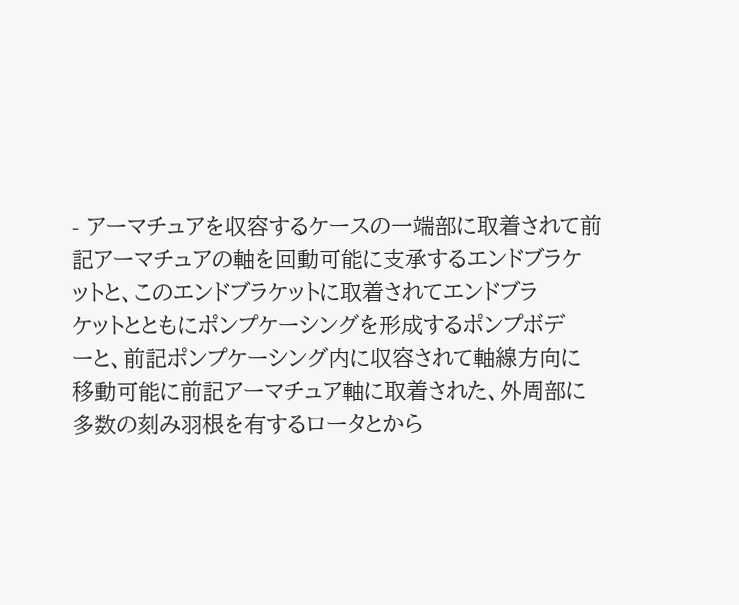- アーマチュアを収容するケースの一端部に取着されて前
記アーマチュアの軸を回動可能に支承するエンドブラケ
ットと、このエンドブラケットに取着されてエンドブラ
ケットとともにポンプケーシングを形成するポンプボデ
ーと、前記ポンプケーシング内に収容されて軸線方向に
移動可能に前記アーマチュア軸に取着された、外周部に
多数の刻み羽根を有するロータとから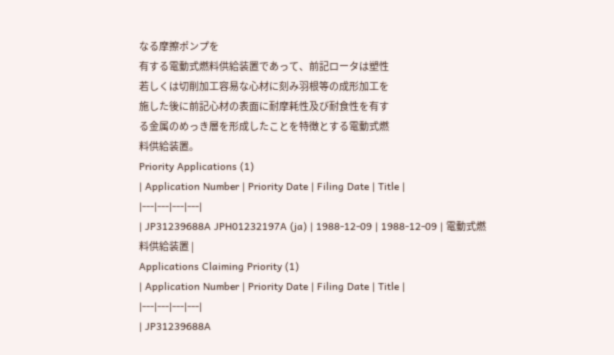なる摩擦ポンプを
有する電動式燃料供給装置であって、前記ロータは塑性
若しくは切削加工容易な心材に刻み羽根等の成形加工を
施した後に前記心材の表面に耐摩耗性及び耐食性を有す
る金属のめっき層を形成したことを特徴とする電動式燃
料供給装置。
Priority Applications (1)
| Application Number | Priority Date | Filing Date | Title |
|---|---|---|---|
| JP31239688A JPH01232197A (ja) | 1988-12-09 | 1988-12-09 | 電動式燃料供給装置 |
Applications Claiming Priority (1)
| Application Number | Priority Date | Filing Date | Title |
|---|---|---|---|
| JP31239688A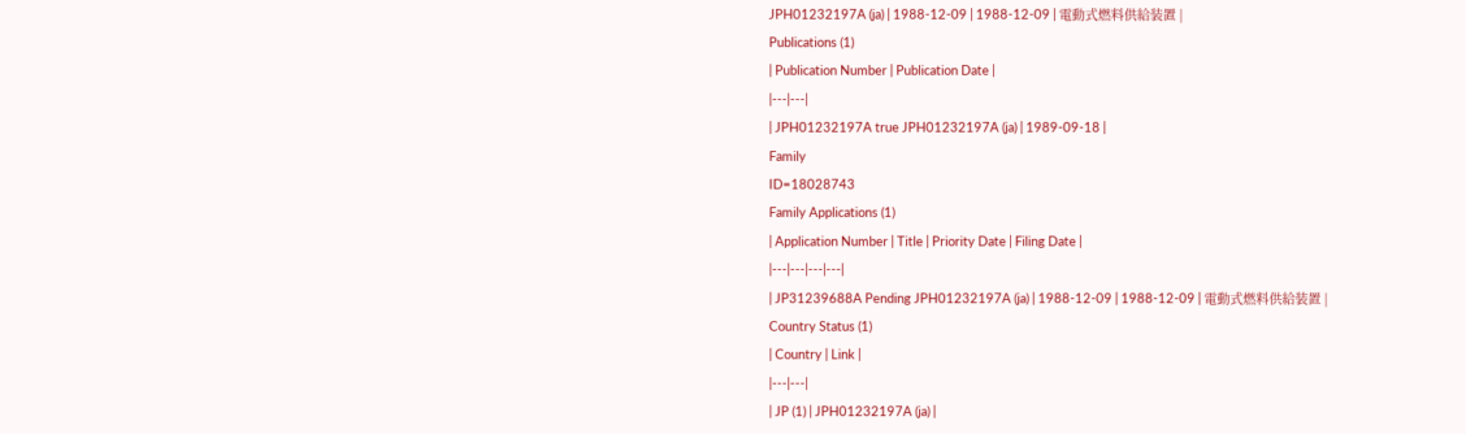JPH01232197A (ja) | 1988-12-09 | 1988-12-09 | 電動式燃料供給装置 |
Publications (1)
| Publication Number | Publication Date |
|---|---|
| JPH01232197A true JPH01232197A (ja) | 1989-09-18 |
Family
ID=18028743
Family Applications (1)
| Application Number | Title | Priority Date | Filing Date |
|---|---|---|---|
| JP31239688A Pending JPH01232197A (ja) | 1988-12-09 | 1988-12-09 | 電動式燃料供給装置 |
Country Status (1)
| Country | Link |
|---|---|
| JP (1) | JPH01232197A (ja) |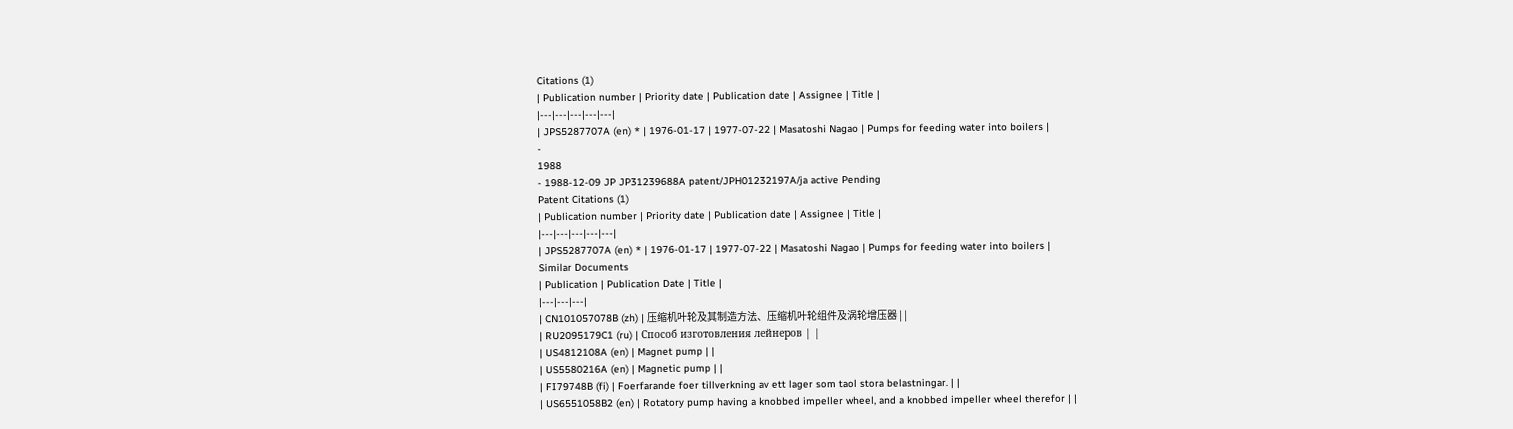Citations (1)
| Publication number | Priority date | Publication date | Assignee | Title |
|---|---|---|---|---|
| JPS5287707A (en) * | 1976-01-17 | 1977-07-22 | Masatoshi Nagao | Pumps for feeding water into boilers |
-
1988
- 1988-12-09 JP JP31239688A patent/JPH01232197A/ja active Pending
Patent Citations (1)
| Publication number | Priority date | Publication date | Assignee | Title |
|---|---|---|---|---|
| JPS5287707A (en) * | 1976-01-17 | 1977-07-22 | Masatoshi Nagao | Pumps for feeding water into boilers |
Similar Documents
| Publication | Publication Date | Title |
|---|---|---|
| CN101057078B (zh) | 压缩机叶轮及其制造方法、压缩机叶轮组件及涡轮增压器 | |
| RU2095179C1 (ru) | Способ изготовления лейнеров | |
| US4812108A (en) | Magnet pump | |
| US5580216A (en) | Magnetic pump | |
| FI79748B (fi) | Foerfarande foer tillverkning av ett lager som taol stora belastningar. | |
| US6551058B2 (en) | Rotatory pump having a knobbed impeller wheel, and a knobbed impeller wheel therefor | |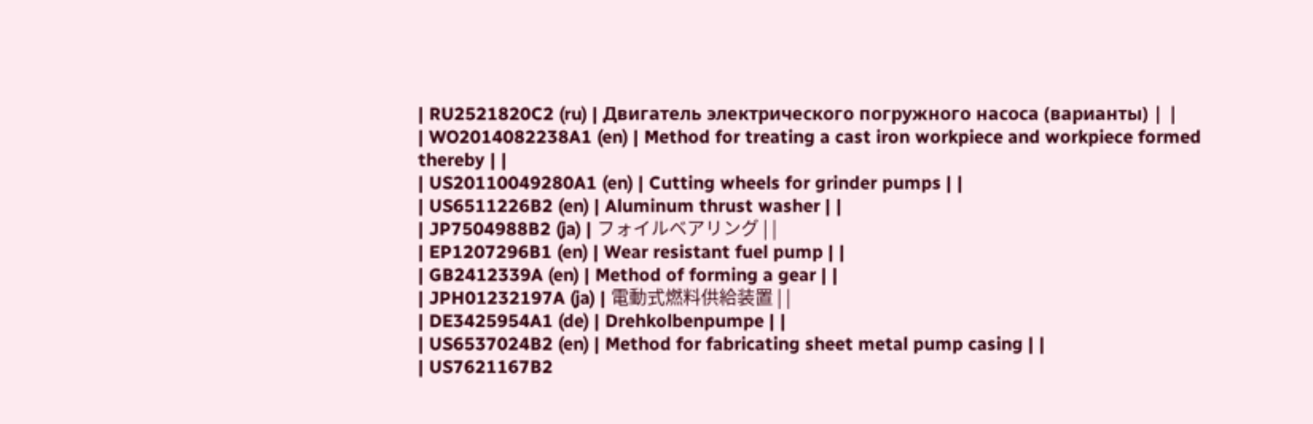| RU2521820C2 (ru) | Двигатель электрического погружного насоса (варианты) | |
| WO2014082238A1 (en) | Method for treating a cast iron workpiece and workpiece formed thereby | |
| US20110049280A1 (en) | Cutting wheels for grinder pumps | |
| US6511226B2 (en) | Aluminum thrust washer | |
| JP7504988B2 (ja) | フォイルベアリング | |
| EP1207296B1 (en) | Wear resistant fuel pump | |
| GB2412339A (en) | Method of forming a gear | |
| JPH01232197A (ja) | 電動式燃料供給装置 | |
| DE3425954A1 (de) | Drehkolbenpumpe | |
| US6537024B2 (en) | Method for fabricating sheet metal pump casing | |
| US7621167B2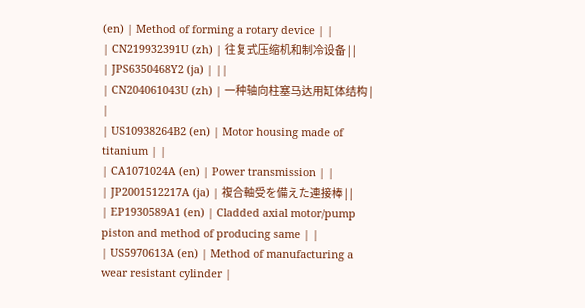(en) | Method of forming a rotary device | |
| CN219932391U (zh) | 往复式压缩机和制冷设备 | |
| JPS6350468Y2 (ja) | ||
| CN204061043U (zh) | 一种轴向柱塞马达用缸体结构 | |
| US10938264B2 (en) | Motor housing made of titanium | |
| CA1071024A (en) | Power transmission | |
| JP2001512217A (ja) | 複合軸受を備えた連接棒 | |
| EP1930589A1 (en) | Cladded axial motor/pump piston and method of producing same | |
| US5970613A (en) | Method of manufacturing a wear resistant cylinder |